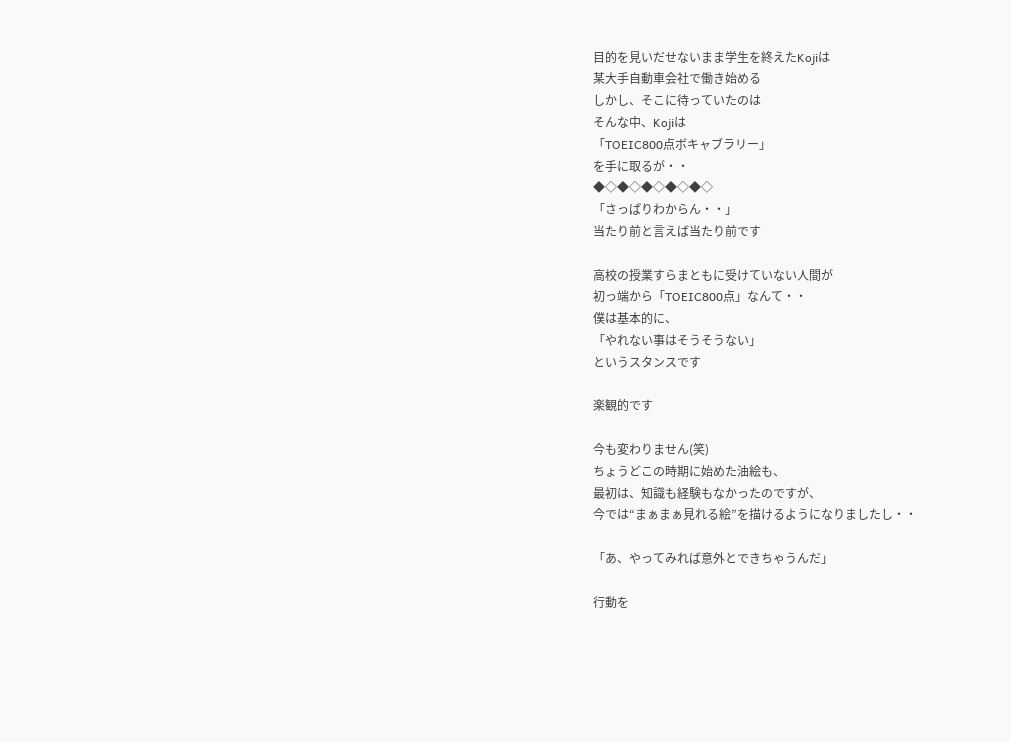目的を見いだせないまま学生を終えたKojiは
某大手自動車会社で働き始める
しかし、そこに待っていたのは
そんな中、Kojiは
「TOEIC800点ボキャブラリー」
を手に取るが・・
◆◇◆◇◆◇◆◇◆◇
「さっぱりわからん・・」
当たり前と言えば当たり前です

高校の授業すらまともに受けていない人間が
初っ端から「TOEIC800点」なんて・・
僕は基本的に、
「やれない事はそうそうない」
というスタンスです

楽観的です

今も変わりません(笑)
ちょうどこの時期に始めた油絵も、
最初は、知識も経験もなかったのですが、
今では“まぁまぁ見れる絵”を描けるようになりましたし・・

「あ、やってみれば意外とできちゃうんだ」

行動を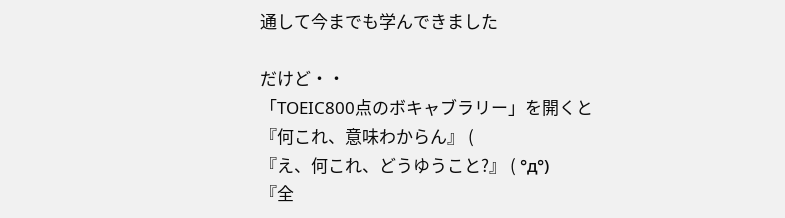通して今までも学んできました

だけど・・
「TOEIC800点のボキャブラリー」を開くと
『何これ、意味わからん』 (
『え、何これ、どうゆうこと?』 ( °д°)
『全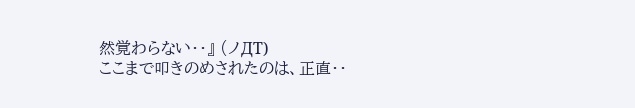然覚わらない・・』 (ノДT)
ここまで叩きのめされたのは、正直・・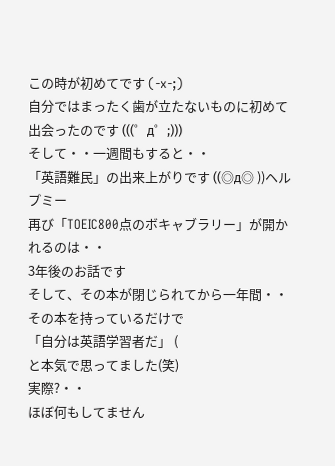この時が初めてです (-x-;)
自分ではまったく歯が立たないものに初めて出会ったのです (((゜д゜;)))
そして・・一週間もすると・・
「英語難民」の出来上がりです ((◎д◎ ))ヘルプミー
再び「TOEIC800点のボキャブラリー」が開かれるのは・・
3年後のお話です
そして、その本が閉じられてから一年間・・
その本を持っているだけで
「自分は英語学習者だ」 (
と本気で思ってました(笑)
実際?・・
ほぼ何もしてません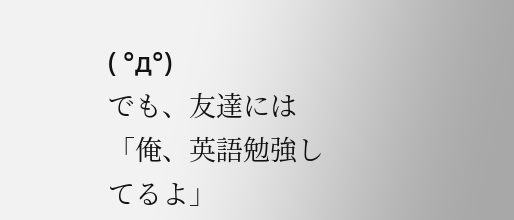( °д°)
でも、友達には
「俺、英語勉強してるよ」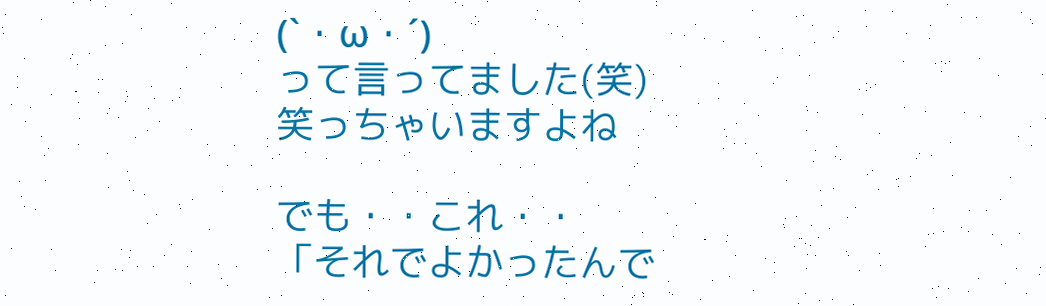(`・ω・´)
って言ってました(笑)
笑っちゃいますよね

でも・・これ・・
「それでよかったんで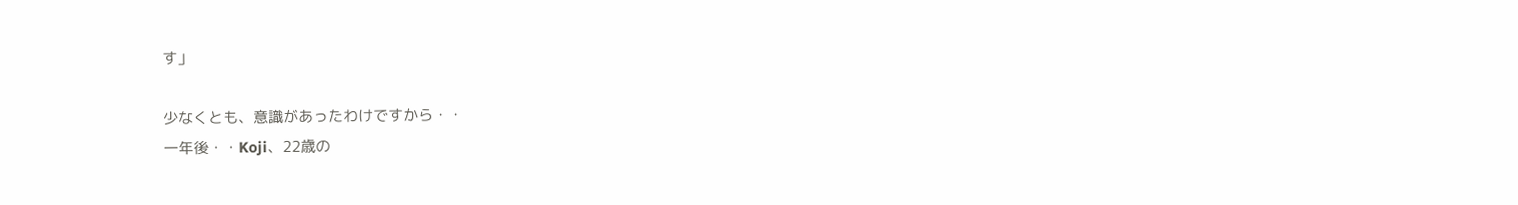す」

少なくとも、意識があったわけですから・・
一年後・・Koji、22歳の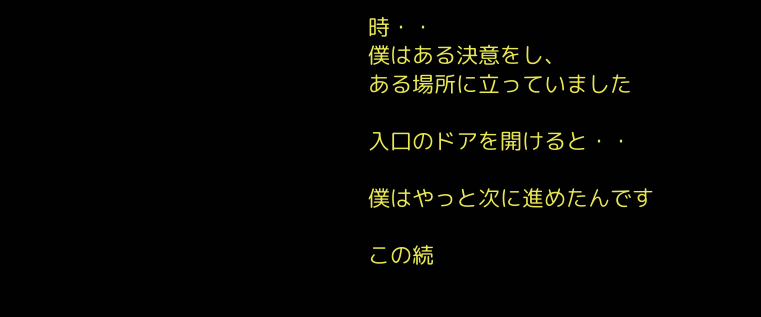時・・
僕はある決意をし、
ある場所に立っていました

入口のドアを開けると・・

僕はやっと次に進めたんです

この続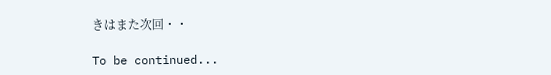きはまた次回・・

To be continued...